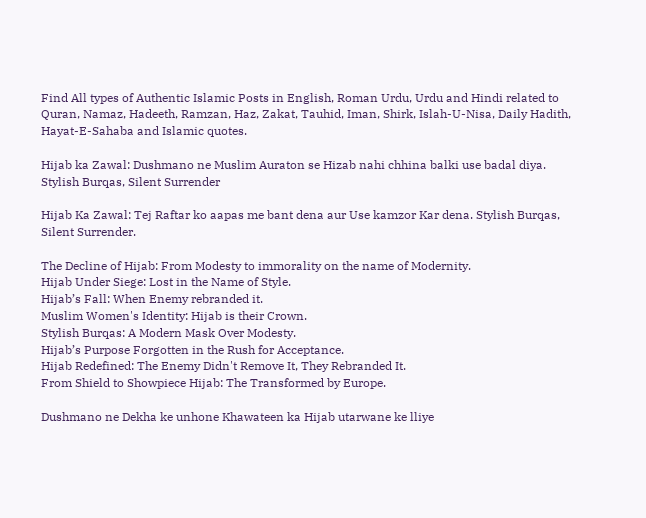Find All types of Authentic Islamic Posts in English, Roman Urdu, Urdu and Hindi related to Quran, Namaz, Hadeeth, Ramzan, Haz, Zakat, Tauhid, Iman, Shirk, Islah-U-Nisa, Daily Hadith, Hayat-E-Sahaba and Islamic quotes.

Hijab ka Zawal: Dushmano ne Muslim Auraton se Hizab nahi chhina balki use badal diya. Stylish Burqas, Silent Surrender

Hijab Ka Zawal: Tej Raftar ko aapas me bant dena aur Use kamzor Kar dena. Stylish Burqas, Silent Surrender.

The Decline of Hijab: From Modesty to immorality on the name of Modernity.
Hijab Under Siege: Lost in the Name of Style.
Hijab’s Fall: When Enemy rebranded it.
Muslim Women's Identity: Hijab is their Crown.
Stylish Burqas: A Modern Mask Over Modesty.
Hijab’s Purpose Forgotten in the Rush for Acceptance.
Hijab Redefined: The Enemy Didn't Remove It, They Rebranded It.
From Shield to Showpiece Hijab: The Transformed by Europe.

Dushmano ne Dekha ke unhone Khawateen ka Hijab utarwane ke lliye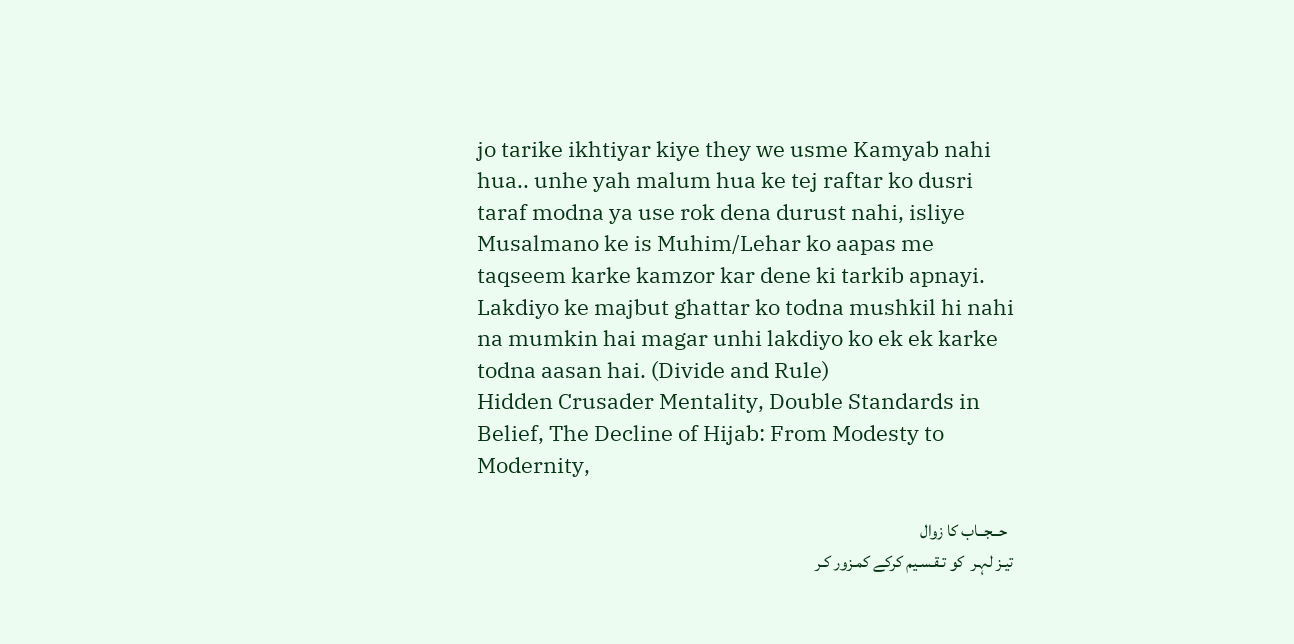jo tarike ikhtiyar kiye they we usme Kamyab nahi hua.. unhe yah malum hua ke tej raftar ko dusri taraf modna ya use rok dena durust nahi, isliye Musalmano ke is Muhim/Lehar ko aapas me taqseem karke kamzor kar dene ki tarkib apnayi. Lakdiyo ke majbut ghattar ko todna mushkil hi nahi na mumkin hai magar unhi lakdiyo ko ek ek karke todna aasan hai. (Divide and Rule)
Hidden Crusader Mentality, Double Standards in Belief, The Decline of Hijab: From Modesty to Modernity,

  حــجــاب کا زوال
تیـز لہـر  کو تـقـسـیم کرکے کمـزور کـر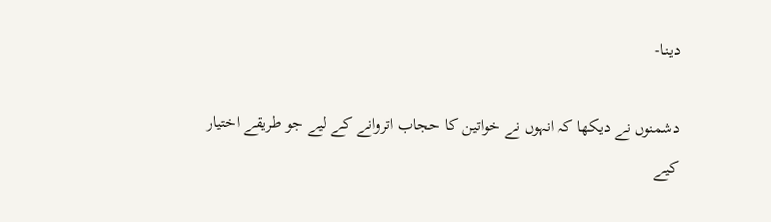دینـا-

دشمنوں نے دیکھا کہ انہوں نے خواتین کا حجاب اتروانے کے لیے جو طریقے اختیار کیے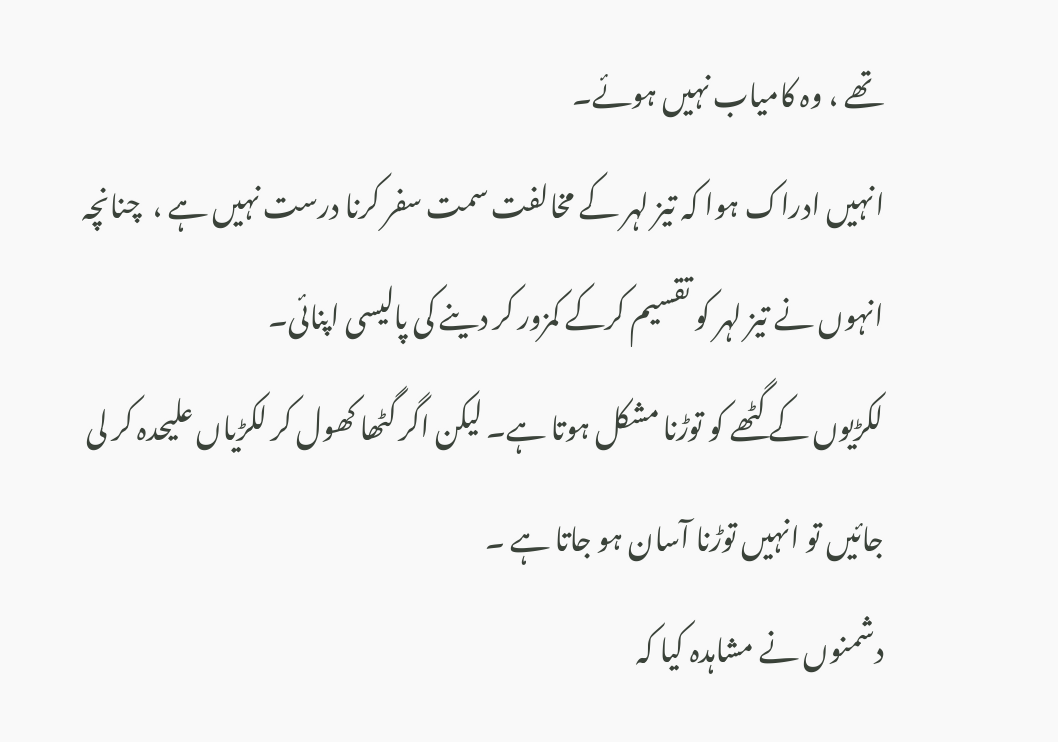تھے ، وہ کامیاب نہیں ہوئے۔
انہیں ادراک ہوا کہ تیز لہر کے مخالفت سمت سفر کرنا درست نہیں ہے ،  چنانچہ انہوں نے تیز لہر کو تقسیم کرکے کمزور کر دینے کی پالیسی اپنائی۔
لکڑیوں کے گٹھے کو توڑنا مشکل ہوتا ہے۔ لیکن اگر گٹھا کھول کر لکڑیاں علیحدہ کر لی جائیں تو انہیں توڑنا آسان ہو جاتا ہے ۔
دشمنوں نے مشاہدہ کیا کہ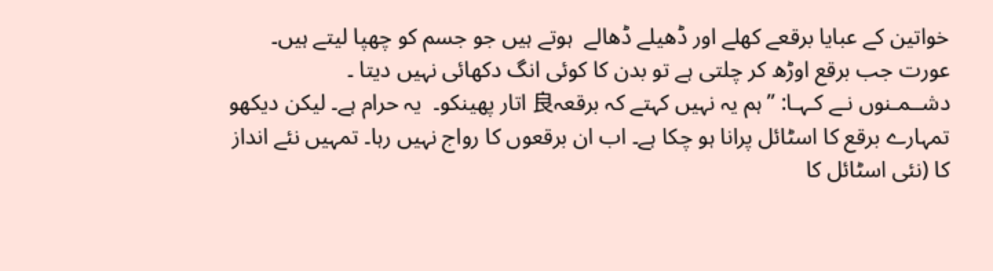خواتین کے عبایا برقعے کھلے اور ڈھیلے ڈھالے  ہوتے ہیں جو جسم کو چھپا لیتے ہیں۔ عورت جب برقع اوڑھ کر چلتی ہے تو بدن کا کوئی انگ دکھائی نہیں دیتا ۔
دشــمـنوں نـے کـہـا: ”ہم یہ نہیں کہتے کہ برقعہ良 اتار پھینکو۔  یہ حرام ہے۔ لیکن دیکھو تمہارے برقع کا اسٹائل پرانا ہو چکا ہے۔ اب ان برقعوں کا رواج نہیں رہا۔ تمہیں نئے انداز کا (نئی اسٹائل کا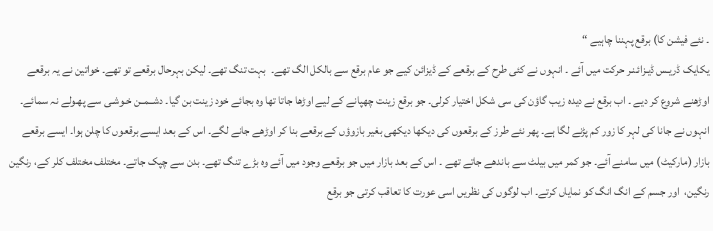۔ نئے فیشن کا) برقع پہننا چاہیے “
یکایک ڈریـس ڈیـزائـنـر حرکت میں آئے ۔ انہوں نے کئی طرح کے برقعے کے ڈیزائن کیے جو عام برقع سے بالکل الگ تھے۔  بہت تنگ تھے۔ لیکن بہرحال برقعے تو تھے۔ خواتین نے یہ برقعے اوڑھنے شروع کر دیے ۔ اب برقع نے دیدہ زیب گاؤن کی سی شکل اختیار کرلی۔ جو برقع زینت چھپانے کے لیے اوڑھا جاتا تھا وہ بجائے خود زینت بن گیا۔ دشــمــن خـوشـی سے پھـولے نہ سمائے۔ انہوں نے جانا کی لہر کا زور کم پڑنے لگا ہے۔ پھر نئے طرز کے برقعوں کی دیکھا دیکھی بغیر بازوؤں کے برقعے بنا کر اوڑھے جانے لگے۔ اس کے بعد ایسے برقعوں کا چلن ہوا۔ ایسے برقعے بازار (مارکیٹ) میں سامنے آئے۔ جو کمر میں بیلٹ سے باندھے جاتے تھے ۔ اس کے بعد بازار میں جو برقعے وجود میں آئے وہ بڑے تنگ تھے۔ بدن سے چپک جاتے۔ مختلف مختلف کلر کے، رنگین رنگین،  اور جسم کے انگ انگ کو نمایاں کرتے۔ اب لوگوں کی نظریں اسی عورت کا تعاقب کرتی جو برقع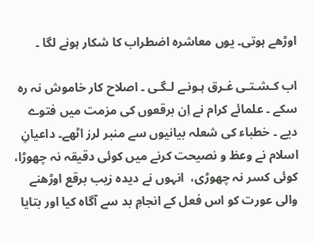اوڑھے ہوتی۔ یوں معاشرہ اضطراب کا شکار ہونے لگا ۔

اب کـشـتـی غـرق ہـونـے لـگـی ۔ اصلاح کار خاموش نہ رہ سکے ۔ علمائے کرام نے اِن برقعوں کی مزمت میں فتوے دیے ۔ خطباء کی شعلہ بیانیوں سے منبر لرز اٹھے۔ داعیانِ اسلام نے وعظ و نصیحت کرنے میں کوئی دقیقہ نہ چھوڑا،  کوئی کسر نہ چھوڑی،  انہوں نے دیدہ زیب برقع اوڑھنے والی عورت کو اس فعل کے انجامِ بد سے آگاہ کیا اور بتایا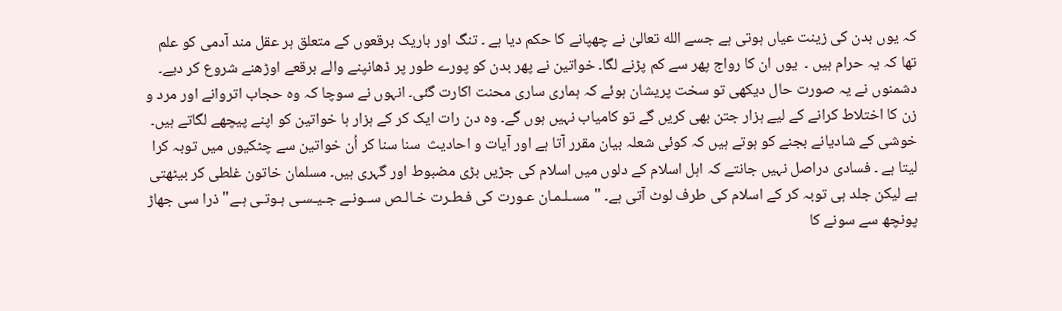کہ یوں بدن کی زینت عیاں ہوتی ہے جسے الله تعالیٰ نے چھپانے کا حکم دیا ہے ۔ تنگ اور باریک برقعوں کے متعلق ہر عقل مند آدمی کو علم تھا کہ یہ حرام ہیں ۔  یوں ان کا رواج پھر سے کم پڑنے لگا۔ خواتین نے پھر بدن کو پورے طور پر ڈھانپنے والے برقعے اوڑھنے شروع کر دیے۔  دشمنوں نے یہ صورت حال دیکھی تو سخت پریشان ہوئے کہ ہماری ساری محنت اکارت گئی۔ انہوں نے سوچا کہ وہ حجاب اتروانے اور مرد و زن کا اختلاط کرانے کے لیے ہزار جتن بھی کریں گے تو کامیاب نہیں ہوں گے۔ وہ دن رات ایک کر کے ہزار ہا خواتین کو اپنے پیچھے لگاتے ہیں۔ خوشی کے شادیانے بجنے کو ہوتے ہیں کہ کوئی شعلہ بیان مقرر آتا ہے اور آیات و احادیث  سنا سنا کر اُن خواتین سے چٹکیوں میں توبہ کرا لیتا ہے ۔ فسادی دراصل نہیں جانتے کہ اہل اسلام کے دلوں میں اسلام کی جڑیں بڑی مضبوط اور گہری ہیں۔ مسلمان خاتون غلطی کر بیٹھتی ہے لیکن جلد ہی توبہ کر کے اسلام کی طرف لوٹ آتی ہے۔ "مسـلـمـان عـورت کی فـطـرت خـالـص ســونـے جـیـسـی ہـوتـی ہـے" ذرا سی جھاڑ پونچھ سے سونے کا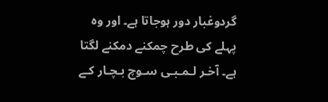گردوغبار دور ہوجاتا ہے۔ اور وہ پہلے کی طرح چمکنے دمکنے لگتا ہے۔ آخـر لـمـبـی سـوچ بـچـار کـے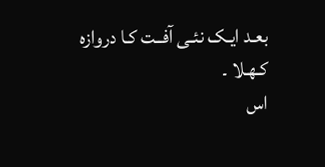بعـد ایـک نئـی آفــت کـا دروازہ کـھـلا ۔
اس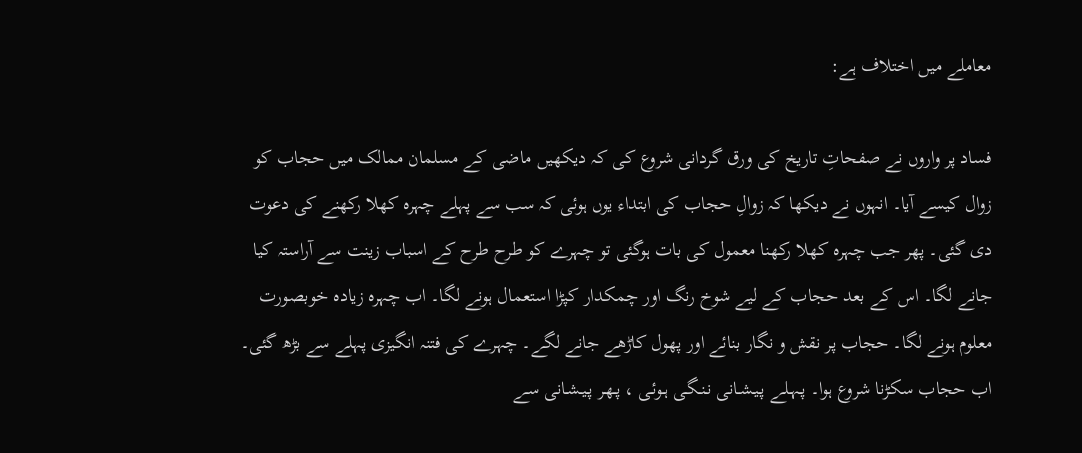معاملے میں اختلاف ہے:

فساد پر واروں نے صفحاتِ تاریخ کی ورق گردانی شروع کی کہ دیکھیں ماضی کے مسلمان ممالک میں حجاب کو زوال کیسے آیا۔ انہوں نے دیکھا کہ زوالِ حجاب کی ابتداء یوں ہوئی کہ سب سے پہلے چہرہ کھلا رکھنے کی دعوت دی گئی۔ پھر جب چہرہ کھلا رکھنا معمول کی بات ہوگئی تو چہرے کو طرح طرح کے اسباب زینت سے آراستہ کیا جانے لگا۔ اس کے بعد حجاب کے لیے شوخ رنگ اور چمکدار کپڑا استعمال ہونے لگا۔ اب چہرہ زیادہ خوبصورت معلوم ہونے لگا۔ حجاب پر نقش و نگار بنائے اور پھول کاڑھے جانے لگے۔ چہرے کی فتنہ انگیزی پہلے سے بڑھ گئی۔ اب حجاب سکڑنا شروع ہوا۔ پـہـلـے پـیـشـانی نـنـگـی ہـوئـی ، پـھـر پـیـشـانی سـے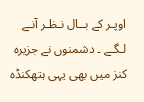اوپـر کے بــال نـظـر آنـے لـگـے ۔ دشمنوں نے جزیرہ کنز میں بھی یہی ہتھکنڈہ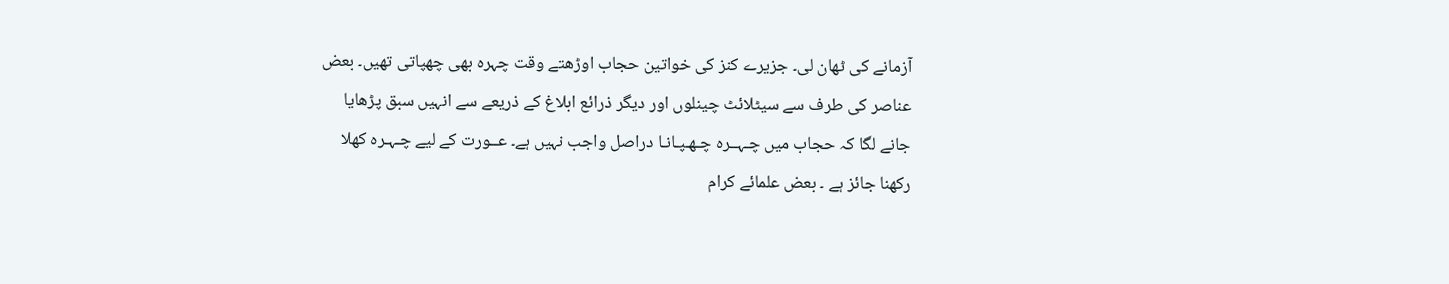آزمانے کی ٹھان لی۔ جزیرے کنز کی خواتین حجاب اوڑھتے وقت چہرہ بھی چھپاتی تھیں۔ بعض عناصر کی طرف سے سیٹلائٹ چینلوں اور دیگر ذرائع ابلاغ کے ذریعے سے انہیں سبق پڑھایا جانے لگا کہ حجاب میں چـہــرہ چـھـپـانـا دراصل واجب نہیں ہے۔ عــورت کے لیے چـہـرہ کھلا رکھنا جائز ہے ۔ بعض علمائے کرام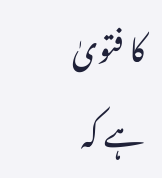کا فتویٰ ہے کہ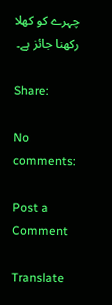چہرے کو کھلا رکھنا جائز ہے۔

Share:

No comments:

Post a Comment

Translate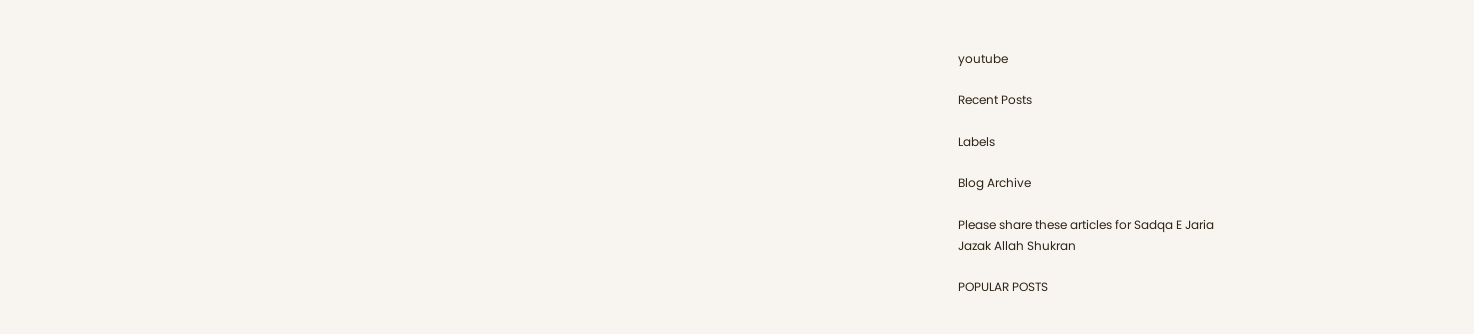youtube

Recent Posts

Labels

Blog Archive

Please share these articles for Sadqa E Jaria
Jazak Allah Shukran

POPULAR POSTS